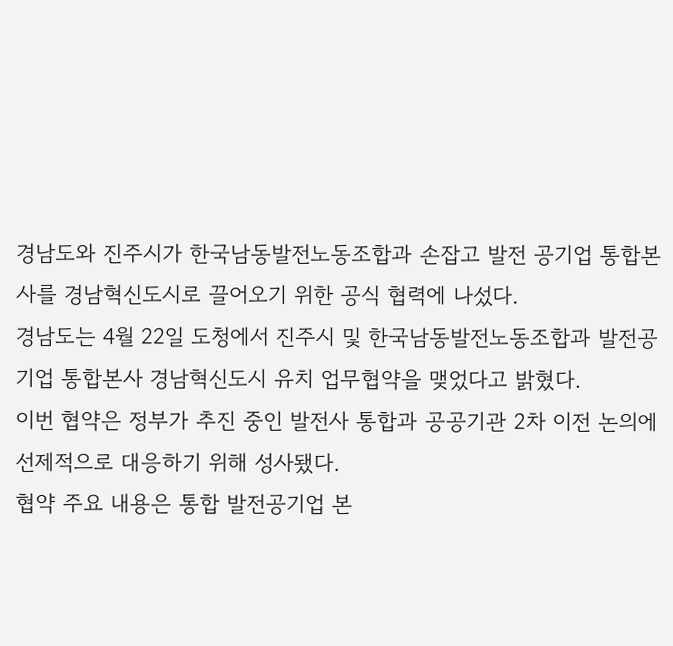경남도와 진주시가 한국남동발전노동조합과 손잡고 발전 공기업 통합본사를 경남혁신도시로 끌어오기 위한 공식 협력에 나섰다.
경남도는 4월 22일 도청에서 진주시 및 한국남동발전노동조합과 발전공기업 통합본사 경남혁신도시 유치 업무협약을 맺었다고 밝혔다.
이번 협약은 정부가 추진 중인 발전사 통합과 공공기관 2차 이전 논의에 선제적으로 대응하기 위해 성사됐다.
협약 주요 내용은 통합 발전공기업 본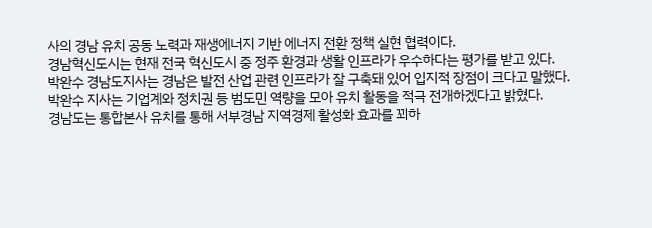사의 경남 유치 공동 노력과 재생에너지 기반 에너지 전환 정책 실현 협력이다.
경남혁신도시는 현재 전국 혁신도시 중 정주 환경과 생활 인프라가 우수하다는 평가를 받고 있다.
박완수 경남도지사는 경남은 발전 산업 관련 인프라가 잘 구축돼 있어 입지적 장점이 크다고 말했다.
박완수 지사는 기업계와 정치권 등 범도민 역량을 모아 유치 활동을 적극 전개하겠다고 밝혔다.
경남도는 통합본사 유치를 통해 서부경남 지역경제 활성화 효과를 꾀하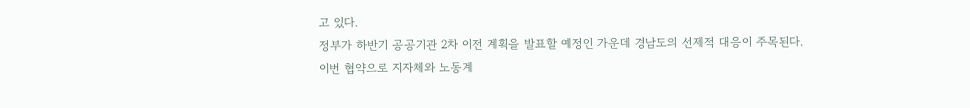고 있다.
정부가 하반기 공공기관 2차 이전 계획을 발표할 예정인 가운데 경남도의 선제적 대응이 주목된다.
이번 협약으로 지자체와 노동계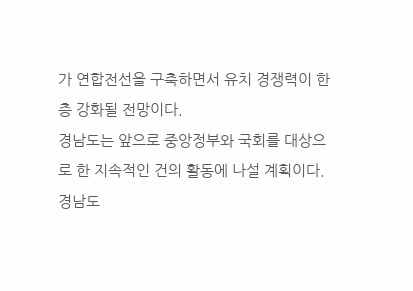가 연합전선을 구축하면서 유치 경쟁력이 한층 강화될 전망이다.
경남도는 앞으로 중앙정부와 국회를 대상으로 한 지속적인 건의 활동에 나설 계획이다.
경남도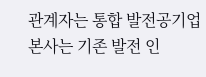관계자는 통합 발전공기업 본사는 기존 발전 인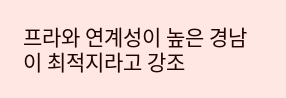프라와 연계성이 높은 경남이 최적지라고 강조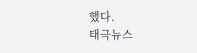했다.
태극뉴스